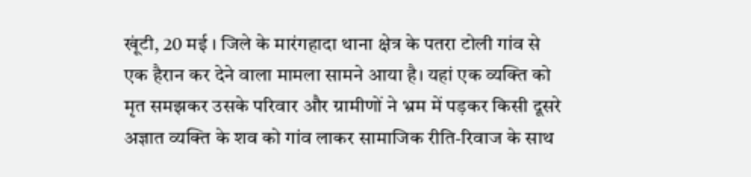खूंटी, 20 मई । जिले के मारंगहादा थाना क्षेत्र के पतरा टोली गांव से एक हैरान कर देने वाला मामला सामने आया है। यहां एक व्यक्ति को मृत समझकर उसके परिवार और ग्रामीणों ने भ्रम में पड़कर किसी दूसरे अज्ञात व्यक्ति के शव को गांव लाकर सामाजिक रीति-रिवाज के साथ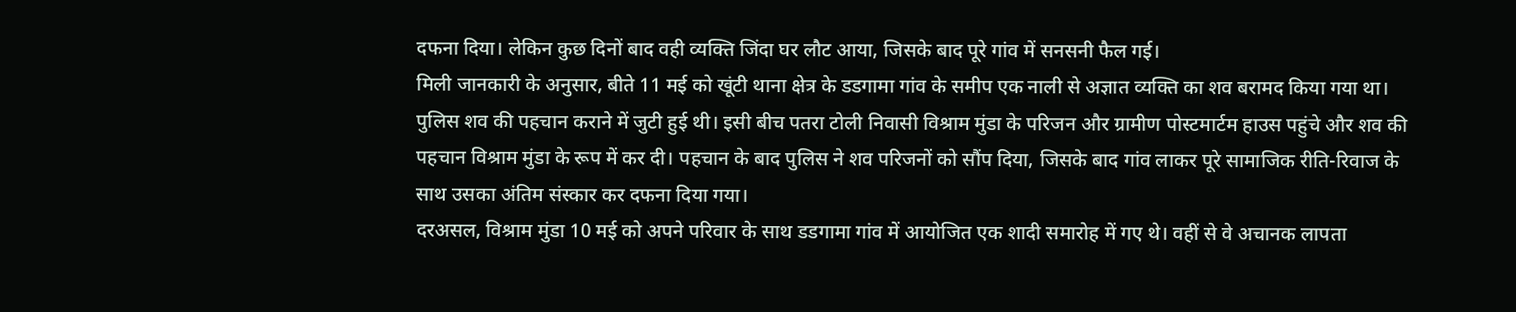दफना दिया। लेकिन कुछ दिनों बाद वही व्यक्ति जिंदा घर लौट आया, जिसके बाद पूरे गांव में सनसनी फैल गई।
मिली जानकारी के अनुसार, बीते 11 मई को खूंटी थाना क्षेत्र के डडगामा गांव के समीप एक नाली से अज्ञात व्यक्ति का शव बरामद किया गया था। पुलिस शव की पहचान कराने में जुटी हुई थी। इसी बीच पतरा टोली निवासी विश्राम मुंडा के परिजन और ग्रामीण पोस्टमार्टम हाउस पहुंचे और शव की पहचान विश्राम मुंडा के रूप में कर दी। पहचान के बाद पुलिस ने शव परिजनों को सौंप दिया, जिसके बाद गांव लाकर पूरे सामाजिक रीति-रिवाज के साथ उसका अंतिम संस्कार कर दफना दिया गया।
दरअसल, विश्राम मुंडा 10 मई को अपने परिवार के साथ डडगामा गांव में आयोजित एक शादी समारोह में गए थे। वहीं से वे अचानक लापता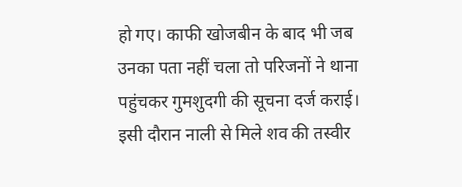हो गए। काफी खोजबीन के बाद भी जब उनका पता नहीं चला तो परिजनों ने थाना पहुंचकर गुमशुदगी की सूचना दर्ज कराई। इसी दौरान नाली से मिले शव की तस्वीर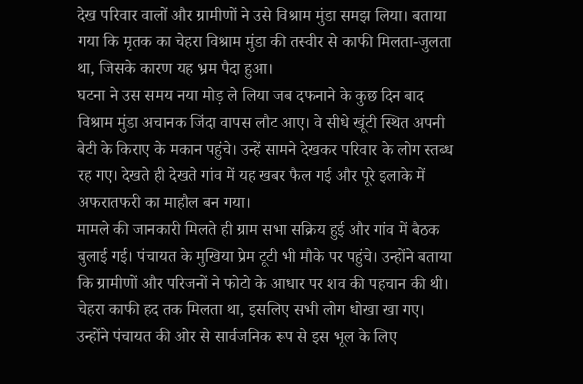देख परिवार वालों और ग्रामीणों ने उसे विश्राम मुंडा समझ लिया। बताया गया कि मृतक का चेहरा विश्राम मुंडा की तस्वीर से काफी मिलता-जुलता था, जिसके कारण यह भ्रम पैदा हुआ।
घटना ने उस समय नया मोड़ ले लिया जब दफनाने के कुछ दिन बाद विश्राम मुंडा अचानक जिंदा वापस लौट आए। वे सीधे खूंटी स्थित अपनी बेटी के किराए के मकान पहुंचे। उन्हें सामने देखकर परिवार के लोग स्तब्ध रह गए। देखते ही देखते गांव में यह खबर फैल गई और पूरे इलाके में अफरातफरी का माहौल बन गया।
मामले की जानकारी मिलते ही ग्राम सभा सक्रिय हुई और गांव में बैठक बुलाई गई। पंचायत के मुखिया प्रेम टूटी भी मौके पर पहुंचे। उन्होंने बताया कि ग्रामीणों और परिजनों ने फोटो के आधार पर शव की पहचान की थी। चेहरा काफी हद तक मिलता था, इसलिए सभी लोग धोखा खा गए। उन्होंने पंचायत की ओर से सार्वजनिक रूप से इस भूल के लिए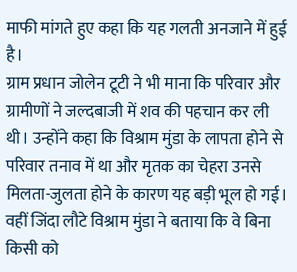माफी मांगते हुए कहा कि यह गलती अनजाने में हुई है।
ग्राम प्रधान जोलेन टूटी ने भी माना कि परिवार और ग्रामीणों ने जल्दबाजी में शव की पहचान कर ली थी। उन्होंने कहा कि विश्राम मुंडा के लापता होने से परिवार तनाव में था और मृतक का चेहरा उनसे मिलता-जुलता होने के कारण यह बड़ी भूल हो गई।
वहीं जिंदा लौटे विश्राम मुंडा ने बताया कि वे बिना किसी को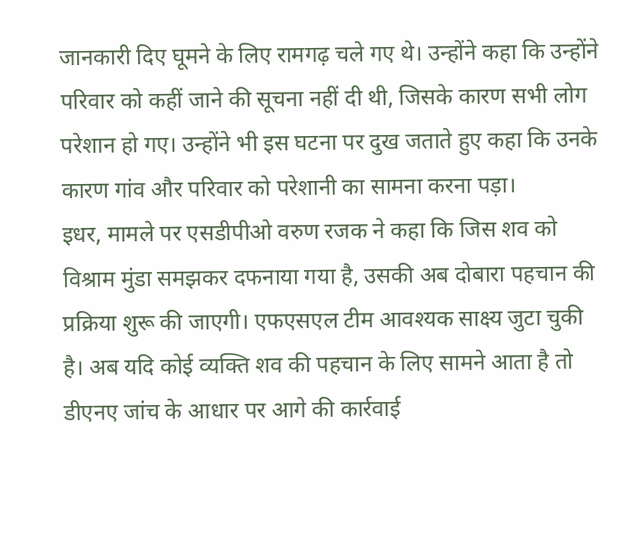जानकारी दिए घूमने के लिए रामगढ़ चले गए थे। उन्होंने कहा कि उन्होंने परिवार को कहीं जाने की सूचना नहीं दी थी, जिसके कारण सभी लोग परेशान हो गए। उन्होंने भी इस घटना पर दुख जताते हुए कहा कि उनके कारण गांव और परिवार को परेशानी का सामना करना पड़ा।
इधर, मामले पर एसडीपीओ वरुण रजक ने कहा कि जिस शव को विश्राम मुंडा समझकर दफनाया गया है, उसकी अब दोबारा पहचान की प्रक्रिया शुरू की जाएगी। एफएसएल टीम आवश्यक साक्ष्य जुटा चुकी है। अब यदि कोई व्यक्ति शव की पहचान के लिए सामने आता है तो डीएनए जांच के आधार पर आगे की कार्रवाई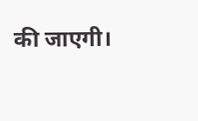की जाएगी।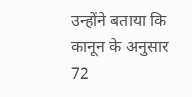उन्होंने बताया कि कानून के अनुसार 72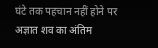घंटे तक पहचान नहीं होने पर अज्ञात शव का अंतिम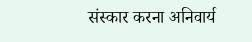संस्कार करना अनिवार्य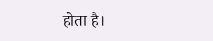होता है।